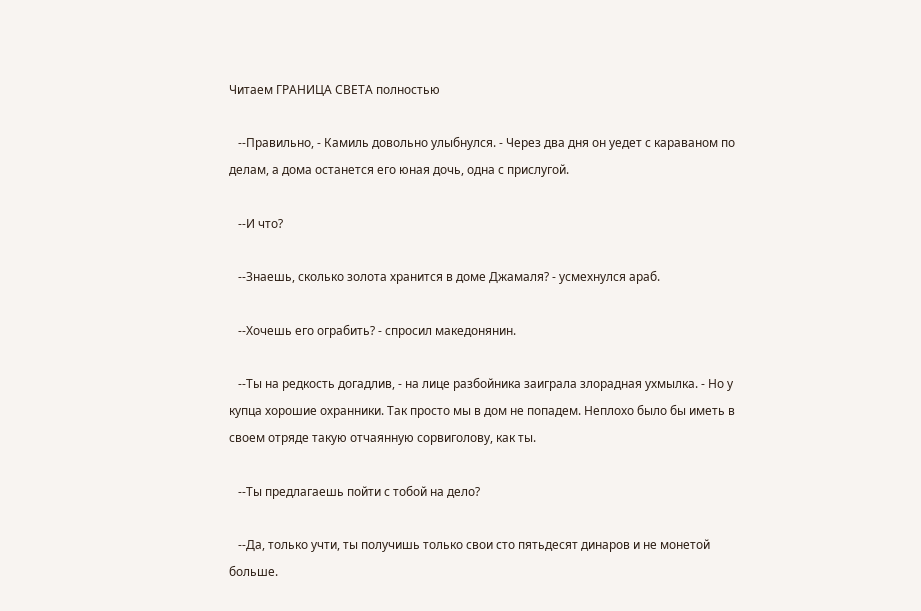Читаем ГРАНИЦА СВЕТА полностью

   --Правильно, - Камиль довольно улыбнулся. - Через два дня он уедет с караваном по делам, а дома останется его юная дочь, одна с прислугой.

   --И что?

   --Знаешь, сколько золота хранится в доме Джамаля? - усмехнулся араб.

   --Хочешь его ограбить? - спросил македонянин.

   --Ты на редкость догадлив, - на лице разбойника заиграла злорадная ухмылка. - Но у купца хорошие охранники. Так просто мы в дом не попадем. Неплохо было бы иметь в своем отряде такую отчаянную сорвиголову, как ты.

   --Ты предлагаешь пойти с тобой на дело?

   --Да, только учти, ты получишь только свои сто пятьдесят динаров и не монетой больше.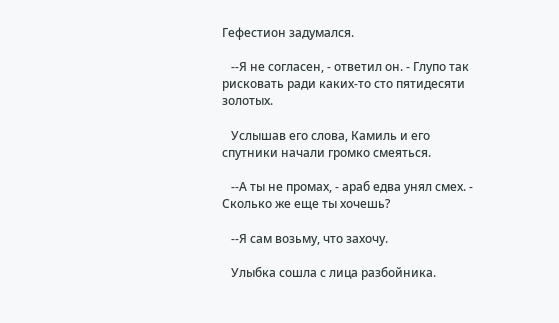Гефестион задумался.

   --Я не согласен, - ответил он. - Глупо так рисковать ради каких-то сто пятидесяти золотых.

   Услышав его слова, Камиль и его спутники начали громко смеяться.

   --А ты не промах, - араб едва унял смех. - Сколько же еще ты хочешь?

   --Я сам возьму, что захочу.

   Улыбка сошла с лица разбойника.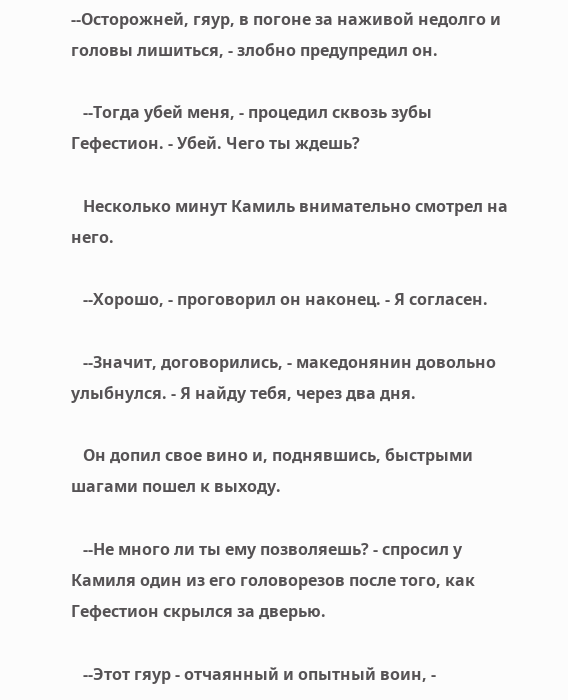--Осторожней, гяур, в погоне за наживой недолго и головы лишиться, - злобно предупредил он.

   --Тогда убей меня, - процедил сквозь зубы Гефестион. - Убей. Чего ты ждешь?

   Несколько минут Камиль внимательно смотрел на него.

   --Хорошо, - проговорил он наконец. - Я согласен.

   --Значит, договорились, - македонянин довольно улыбнулся. - Я найду тебя, через два дня.

   Он допил свое вино и, поднявшись, быстрыми шагами пошел к выходу.

   --Не много ли ты ему позволяешь? - спросил у Камиля один из его головорезов после того, как Гефестион скрылся за дверью.

   --Этот гяур - отчаянный и опытный воин, -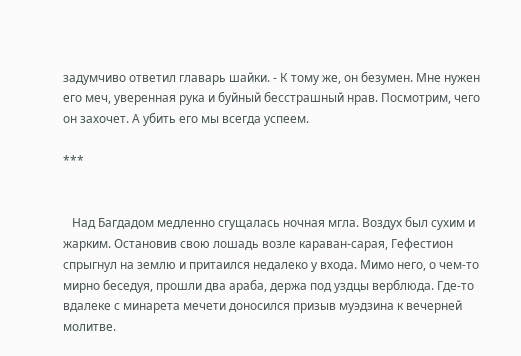задумчиво ответил главарь шайки. - К тому же, он безумен. Мне нужен его меч, уверенная рука и буйный бесстрашный нрав. Посмотрим, чего он захочет. А убить его мы всегда успеем.

***


   Над Багдадом медленно сгущалась ночная мгла. Воздух был сухим и жарким. Остановив свою лошадь возле караван-сарая, Гефестион спрыгнул на землю и притаился недалеко у входа. Мимо него, о чем-то мирно беседуя, прошли два араба, держа под уздцы верблюда. Где-то вдалеке с минарета мечети доносился призыв муэдзина к вечерней молитве.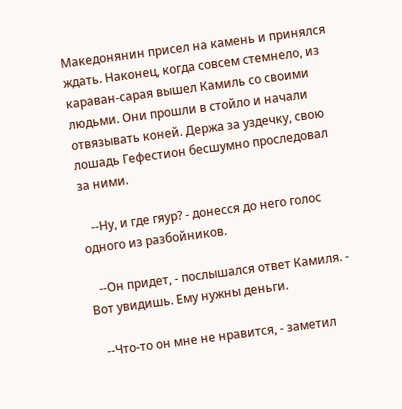Македонянин присел на камень и принялся ждать. Наконец, когда совсем стемнело, из караван-сарая вышел Камиль со своими людьми. Они прошли в стойло и начали отвязывать коней. Держа за уздечку, свою лошадь Гефестион бесшумно проследовал за ними.

   --Ну, и где гяур? - донесся до него голос одного из разбойников.

   --Он придет, - послышался ответ Камиля. - Вот увидишь. Ему нужны деньги.

   --Что-то он мне не нравится, - заметил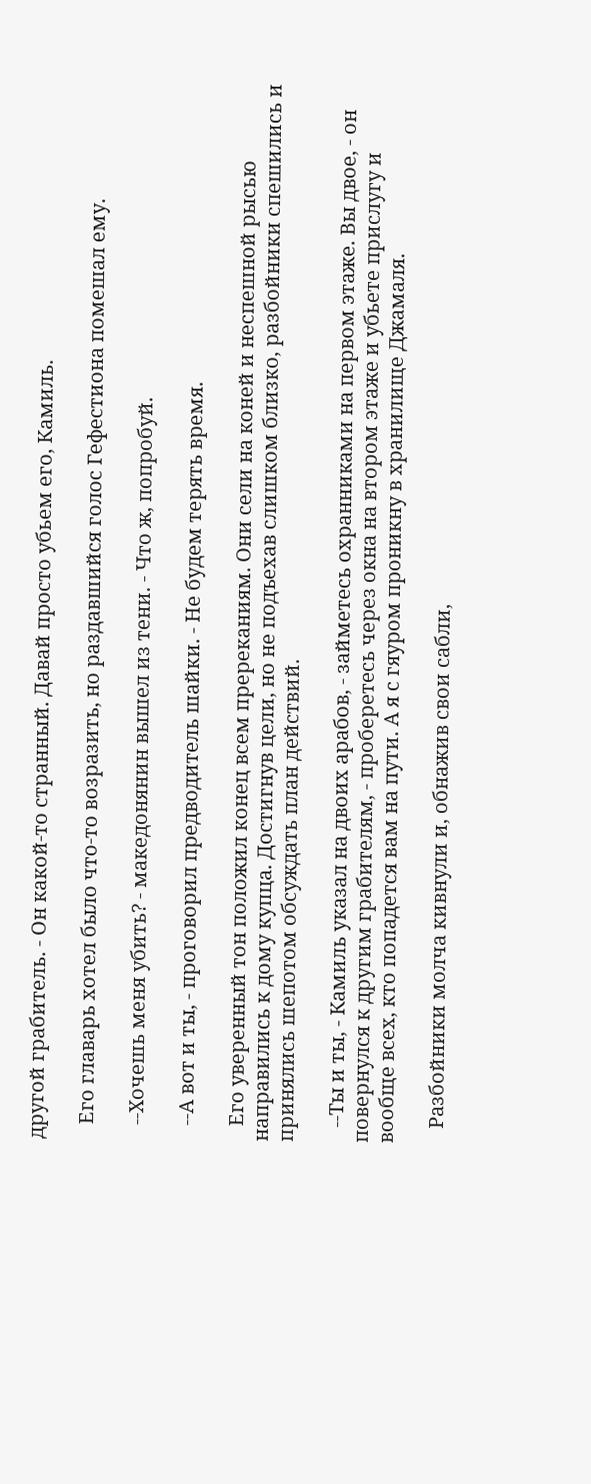другой грабитель. - Он какой-то странный. Давай просто убьем его, Камиль.

   Его главарь хотел было что-то возразить, но раздавшийся голос Гефестиона помешал ему.

   --Хочешь меня убить? - македонянин вышел из тени. - Что ж, попробуй.

   --А вот и ты, - проговорил предводитель шайки. - Не будем терять время.

   Его уверенный тон положил конец всем пререканиям. Они сели на коней и неспешной рысью направились к дому купца. Достигнув цели, но не подъехав слишком близко, разбойники спешились и принялись шепотом обсуждать план действий.

   --Ты и ты, - Камиль указал на двоих арабов, - займетесь охранниками на первом этаже. Вы двое, - он повернулся к другим грабителям, - проберетесь через окна на втором этаже и убьете прислугу и вообще всех, кто попадется вам на пути. А я с гяуром проникну в хранилище Джамаля.

   Разбойники молча кивнули и, обнажив свои сабли,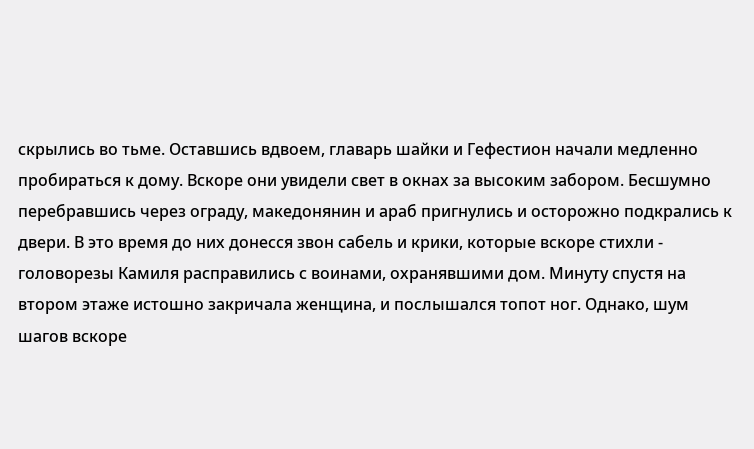скрылись во тьме. Оставшись вдвоем, главарь шайки и Гефестион начали медленно пробираться к дому. Вскоре они увидели свет в окнах за высоким забором. Бесшумно перебравшись через ограду, македонянин и араб пригнулись и осторожно подкрались к двери. В это время до них донесся звон сабель и крики, которые вскоре стихли - головорезы Камиля расправились с воинами, охранявшими дом. Минуту спустя на втором этаже истошно закричала женщина, и послышался топот ног. Однако, шум шагов вскоре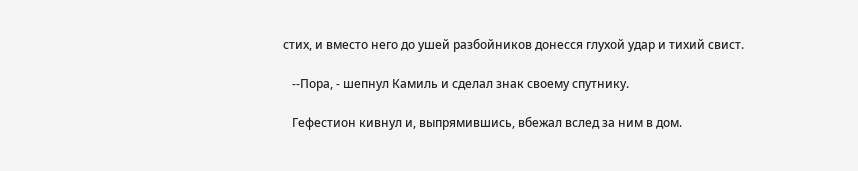стих, и вместо него до ушей разбойников донесся глухой удар и тихий свист.

   --Пора, - шепнул Камиль и сделал знак своему спутнику.

   Гефестион кивнул и, выпрямившись, вбежал вслед за ним в дом.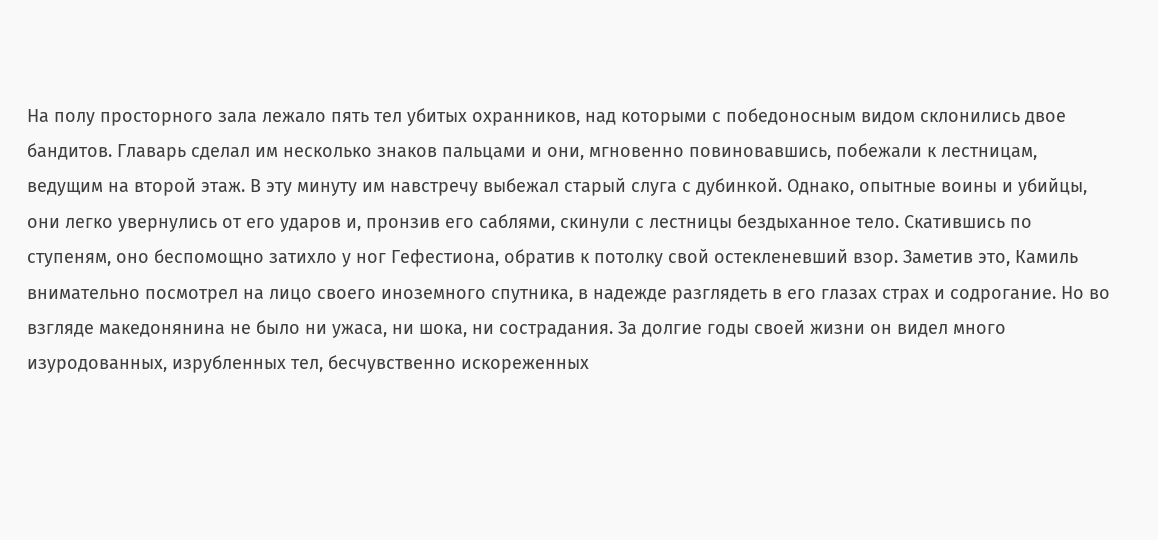На полу просторного зала лежало пять тел убитых охранников, над которыми с победоносным видом склонились двое бандитов. Главарь сделал им несколько знаков пальцами и они, мгновенно повиновавшись, побежали к лестницам, ведущим на второй этаж. В эту минуту им навстречу выбежал старый слуга с дубинкой. Однако, опытные воины и убийцы, они легко увернулись от его ударов и, пронзив его саблями, скинули с лестницы бездыханное тело. Скатившись по ступеням, оно беспомощно затихло у ног Гефестиона, обратив к потолку свой остекленевший взор. Заметив это, Камиль внимательно посмотрел на лицо своего иноземного спутника, в надежде разглядеть в его глазах страх и содрогание. Но во взгляде македонянина не было ни ужаса, ни шока, ни сострадания. За долгие годы своей жизни он видел много изуродованных, изрубленных тел, бесчувственно искореженных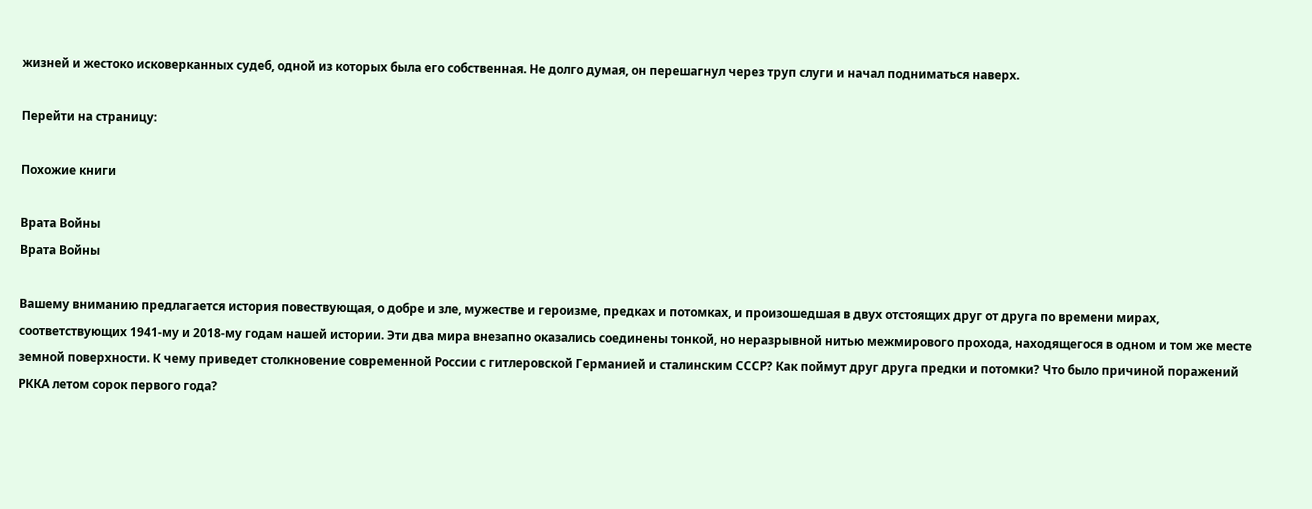жизней и жестоко исковерканных судеб, одной из которых была его собственная. Не долго думая, он перешагнул через труп слуги и начал подниматься наверх.

Перейти на страницу:

Похожие книги

Врата Войны
Врата Войны

Вашему вниманию предлагается история повествующая, о добре и зле, мужестве и героизме, предках и потомках, и произошедшая в двух отстоящих друг от друга по времени мирах, соответствующих 1941-му и 2018-му годам нашей истории. Эти два мира внезапно оказались соединены тонкой, но неразрывной нитью межмирового прохода, находящегося в одном и том же месте земной поверхности. К чему приведет столкновение современной России с гитлеровской Германией и сталинским СССР? Как поймут друг друга предки и потомки? Что было причиной поражений РККА летом сорок первого года?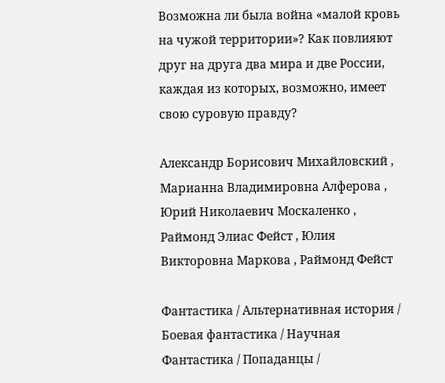Возможна ли была война «малой кровь на чужой территории»? Как повлияют друг на друга два мира и две России, каждая из которых, возможно, имеет свою суровую правду?

Александр Борисович Михайловский , Марианна Владимировна Алферова , Юрий Николаевич Москаленко , Раймонд Элиас Фейст , Юлия Викторовна Маркова , Раймонд Фейст

Фантастика / Альтернативная история / Боевая фантастика / Научная Фантастика / Попаданцы /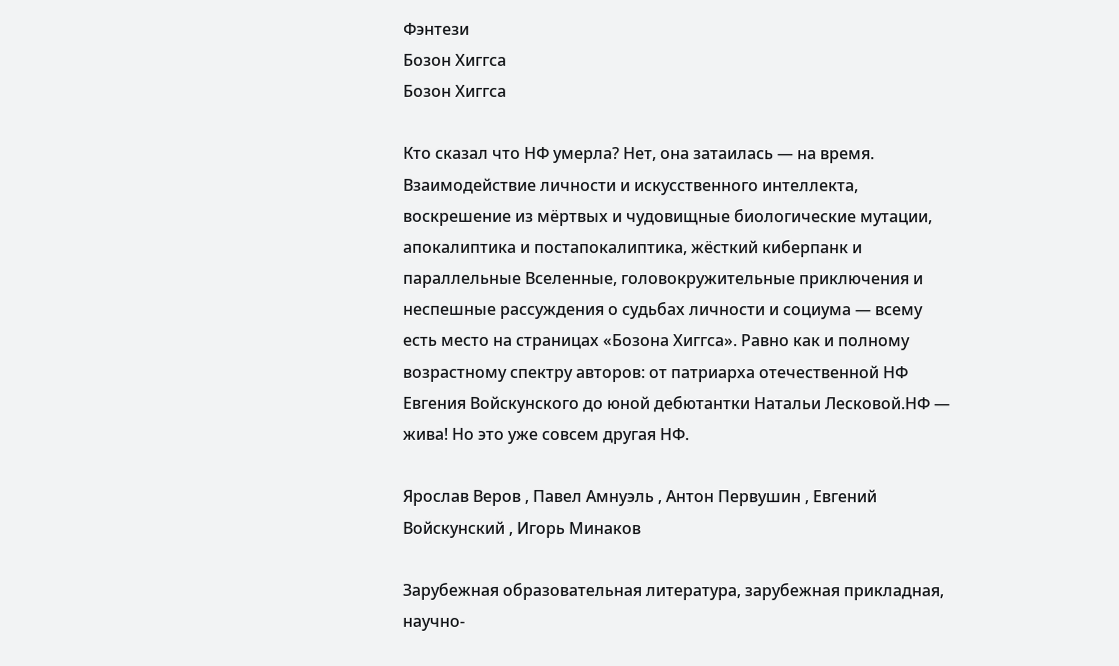Фэнтези
Бозон Хиггса
Бозон Хиггса

Кто сказал что НФ умерла? Нет, она затаилась — на время. Взаимодействие личности и искусственного интеллекта, воскрешение из мёртвых и чудовищные биологические мутации, апокалиптика и постапокалиптика, жёсткий киберпанк и параллельные Вселенные, головокружительные приключения и неспешные рассуждения о судьбах личности и социума — всему есть место на страницах «Бозона Хиггса». Равно как и полному возрастному спектру авторов: от патриарха отечественной НФ Евгения Войскунского до юной дебютантки Натальи Лесковой.НФ — жива! Но это уже совсем другая НФ.

Ярослав Веров , Павел Амнуэль , Антон Первушин , Евгений Войскунский , Игорь Минаков

Зарубежная образовательная литература, зарубежная прикладная, научно-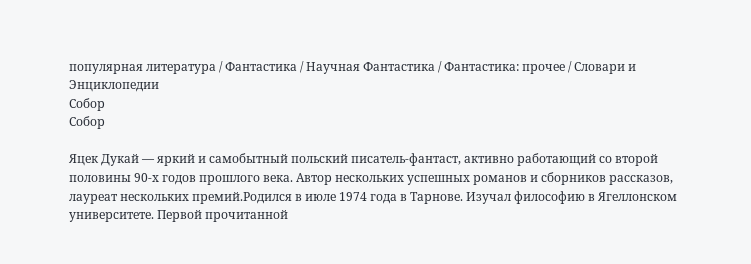популярная литература / Фантастика / Научная Фантастика / Фантастика: прочее / Словари и Энциклопедии
Собор
Собор

Яцек Дукай — яркий и самобытный польский писатель-фантаст, активно работающий со второй половины 90-х годов прошлого века. Автор нескольких успешных романов и сборников рассказов, лауреат нескольких премий.Родился в июле 1974 года в Тарнове. Изучал философию в Ягеллонском университете. Первой прочитанной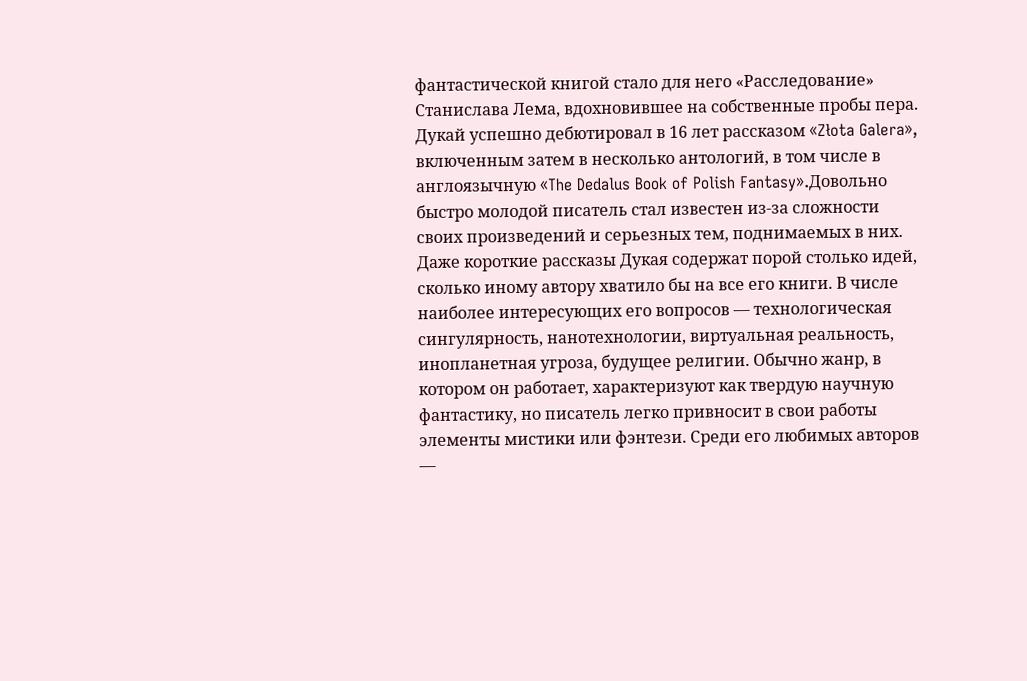фантастической книгой стало для него «Расследование» Станислава Лема, вдохновившее на собственные пробы пера. Дукай успешно дебютировал в 16 лет рассказом «Złota Galera», включенным затем в несколько антологий, в том числе в англоязычную «The Dedalus Book of Polish Fantasy».Довольно быстро молодой писатель стал известен из-за сложности своих произведений и серьезных тем, поднимаемых в них. Даже короткие рассказы Дукая содержат порой столько идей, сколько иному автору хватило бы на все его книги. В числе наиболее интересующих его вопросов — технологическая сингулярность, нанотехнологии, виртуальная реальность, инопланетная угроза, будущее религии. Обычно жанр, в котором он работает, характеризуют как твердую научную фантастику, но писатель легко привносит в свои работы элементы мистики или фэнтези. Среди его любимых авторов —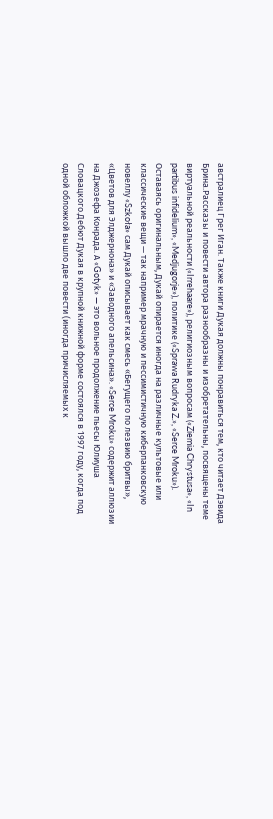австралиец Грег Иган. Также книги Дукая должны понравиться тем, кто читает Дэвида Брина.Рассказы и повести автора разнообразны и изобретательны, посвящены теме виртуальной реальности («Irrehaare»), религиозным вопросам («Ziemia Chrystusa», «In partibus infidelium», «Medjugorje»), политике («Sprawa Rudryka Z.», «Serce Mroku»). Оставаясь оригинальным, Дукай опирается иногда на различные культовые или классические вещи — так например мрачную и пессимистичную киберпанковскую новеллу «Szkoła» сам Дукай описывает как смесь «Бегущего по лезвию бритвы», «Цветов для Элджернона» и «Заводного апельсина». «Serce Mroku» содержит аллюзии на Джозефа Конрада. А «Gotyk» — это вольное продолжение пьесы Юлиуша Словацкого.Дебют Дукая в крупной книжной форме состоялся в 1997 году, когда под одной обложкой вышло две повести (иногда причисляемых к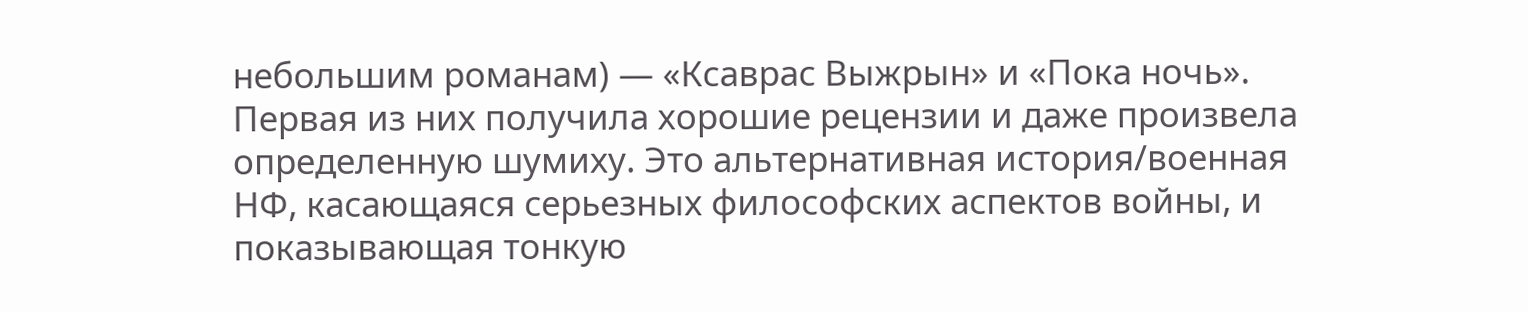небольшим романам) — «Ксаврас Выжрын» и «Пока ночь». Первая из них получила хорошие рецензии и даже произвела определенную шумиху. Это альтернативная история/военная НФ, касающаяся серьезных философских аспектов войны, и показывающая тонкую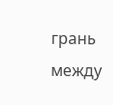грань между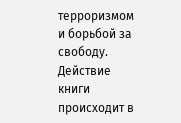терроризмом и борьбой за свободу. Действие книги происходит в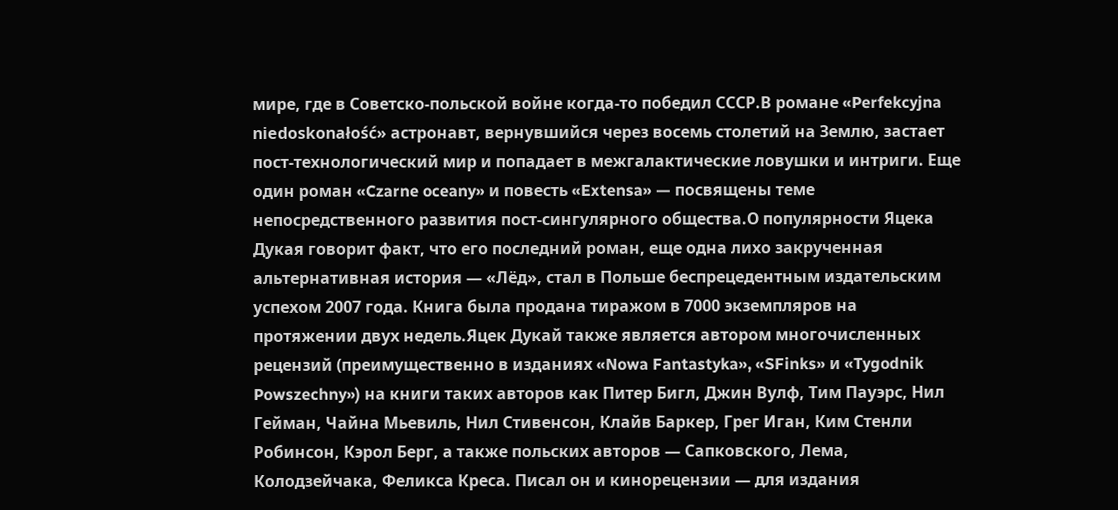мире, где в Советско-польской войне когда-то победил СССР.В романе «Perfekcyjna niedoskonałość» астронавт, вернувшийся через восемь столетий на Землю, застает пост-технологический мир и попадает в межгалактические ловушки и интриги. Еще один роман «Czarne oceany» и повесть «Extensa» — посвящены теме непосредственного развития пост-сингулярного общества.О популярности Яцека Дукая говорит факт, что его последний роман, еще одна лихо закрученная альтернативная история — «Лёд», стал в Польше беспрецедентным издательским успехом 2007 года. Книга была продана тиражом в 7000 экземпляров на протяжении двух недель.Яцек Дукай также является автором многочисленных рецензий (преимущественно в изданиях «Nowa Fantastyka», «SFinks» и «Tygodnik Powszechny») на книги таких авторов как Питер Бигл, Джин Вулф, Тим Пауэрс, Нил Гейман, Чайна Мьевиль, Нил Стивенсон, Клайв Баркер, Грег Иган, Ким Стенли Робинсон, Кэрол Берг, а также польских авторов — Сапковского, Лема, Колодзейчака, Феликса Креса. Писал он и кинорецензии — для издания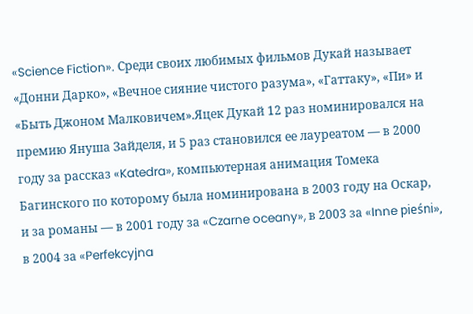«Science Fiction». Среди своих любимых фильмов Дукай называет «Донни Дарко», «Вечное сияние чистого разума», «Гаттаку», «Пи» и «Быть Джоном Малковичем».Яцек Дукай 12 раз номинировался на премию Януша Зайделя, и 5 раз становился ее лауреатом — в 2000 году за рассказ «Katedra», компьютерная анимация Томека Багинского по которому была номинирована в 2003 году на Оскар, и за романы — в 2001 году за «Czarne oceany», в 2003 за «Inne pieśni», в 2004 за «Perfekcyjna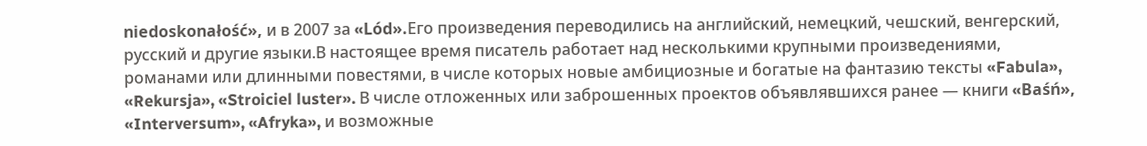niedoskonałość», и в 2007 за «Lód».Его произведения переводились на английский, немецкий, чешский, венгерский, русский и другие языки.В настоящее время писатель работает над несколькими крупными произведениями, романами или длинными повестями, в числе которых новые амбициозные и богатые на фантазию тексты «Fabula», «Rekursja», «Stroiciel luster». В числе отложенных или заброшенных проектов объявлявшихся ранее — книги «Baśń», «Interversum», «Afryka», и возможные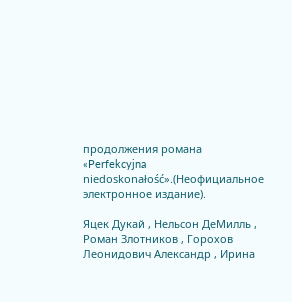продолжения романа «Perfekcyjna niedoskonałość».(Неофициальное электронное издание).

Яцек Дукай , Нельсон ДеМилль , Роман Злотников , Горохов Леонидович Александр , Ирина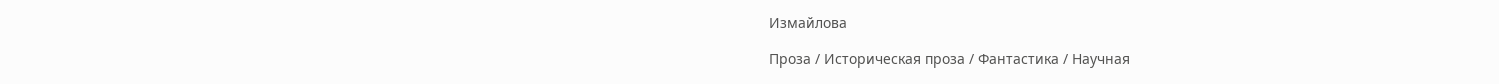Измайлова

Проза / Историческая проза / Фантастика / Научная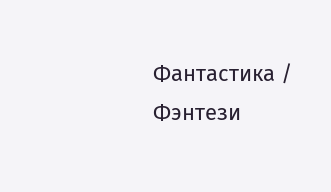Фантастика / Фэнтези